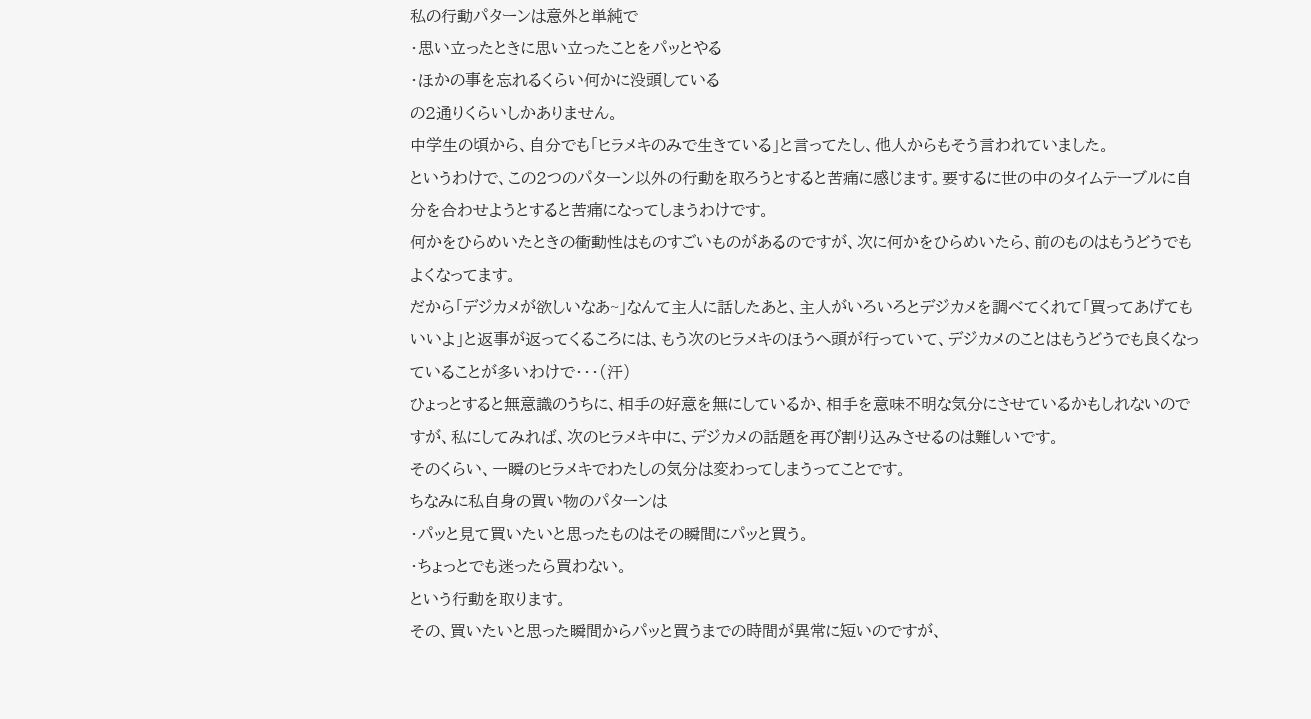私の行動パターンは意外と単純で
・思い立ったときに思い立ったことをパッとやる
・ほかの事を忘れるくらい何かに没頭している
の2通りくらいしかありません。
中学生の頃から、自分でも「ヒラメキのみで生きている」と言ってたし、他人からもそう言われていました。
というわけで、この2つのパターン以外の行動を取ろうとすると苦痛に感じます。要するに世の中のタイムテーブルに自分を合わせようとすると苦痛になってしまうわけです。
何かをひらめいたときの衝動性はものすごいものがあるのですが、次に何かをひらめいたら、前のものはもうどうでもよくなってます。
だから「デジカメが欲しいなあ~」なんて主人に話したあと、主人がいろいろとデジカメを調べてくれて「買ってあげてもいいよ」と返事が返ってくるころには、もう次のヒラメキのほうへ頭が行っていて、デジカメのことはもうどうでも良くなっていることが多いわけで・・・(汗)
ひょっとすると無意識のうちに、相手の好意を無にしているか、相手を意味不明な気分にさせているかもしれないのですが、私にしてみれば、次のヒラメキ中に、デジカメの話題を再び割り込みさせるのは難しいです。
そのくらい、一瞬のヒラメキでわたしの気分は変わってしまうってことです。
ちなみに私自身の買い物のパターンは
・パッと見て買いたいと思ったものはその瞬間にパッと買う。
・ちょっとでも迷ったら買わない。
という行動を取ります。
その、買いたいと思った瞬間からパッと買うまでの時間が異常に短いのですが、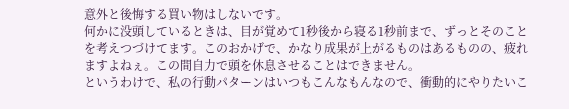意外と後悔する買い物はしないです。
何かに没頭しているときは、目が覚めて1秒後から寝る1秒前まで、ずっとそのことを考えつづけてます。このおかげで、かなり成果が上がるものはあるものの、疲れますよねぇ。この間自力で頭を休息させることはできません。
というわけで、私の行動パターンはいつもこんなもんなので、衝動的にやりたいこ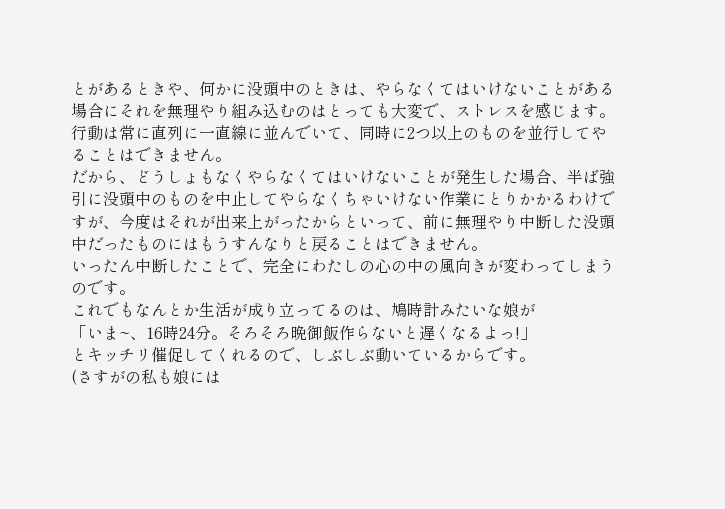とがあるときや、何かに没頭中のときは、やらなくてはいけないことがある場合にそれを無理やり組み込むのはとっても大変で、ストレスを感じます。
行動は常に直列に一直線に並んでいて、同時に2つ以上のものを並行してやることはできません。
だから、どうしょもなくやらなくてはいけないことが発生した場合、半ば強引に没頭中のものを中止してやらなくちゃいけない作業にとりかかるわけですが、今度はそれが出来上がったからといって、前に無理やり中断した没頭中だったものにはもうすんなりと戻ることはできません。
いったん中断したことで、完全にわたしの心の中の風向きが変わってしまうのです。
これでもなんとか生活が成り立ってるのは、鳩時計みたいな娘が
「いま~、16時24分。そろそろ晩御飯作らないと遅くなるよっ!」
とキッチリ催促してくれるので、しぶしぶ動いているからです。
(さすがの私も娘には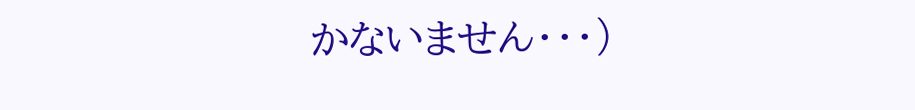かないません・・・)